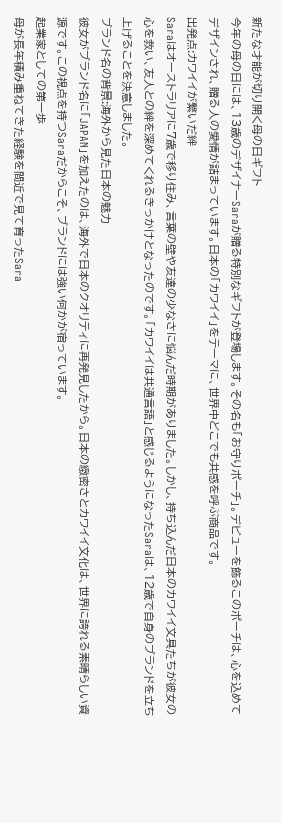新たな才能が切り開く母の日ギフト
今年の母の日には、13歳のデザイナーSaraが贈る特別なギフトが登場します。その名も「お守りポーチ」。デビューを飾るこのポーチは、心を込めてデザインされ、贈る人の愛情が詰まっています。日本の「カワイイ」をテーマに、世界中どこでも共感を呼ぶ商品です。
出発点:カワイイが繋いだ絆
Saraはオーストラリアに7歳で移り住み、言葉の壁や友達の少なさに悩んだ時期がありました。しかし、持ち込んだ日本のカワイイ文具たちが彼女の心を救い、友人との絆を深めてくれるきっかけとなったのです。「カワイイは共通言語」と感じるようになったSaraは、12歳で自身のブランドを立ち上げることを決意しました。
ブランド名の背景:海外から見た日本の魅力
彼女がブランド名に「JAPAN」を加えたのは、海外で日本のクオリティに再発見したから。日本の緻密さとカワイイ文化は、世界に誇れる素晴らしい資源です。この視点を持つSaraだからこそ、ブランドには強い何かが宿っています。
起業家としての第一歩
母が長年積み重ねてきた経験を間近で見て育ったSara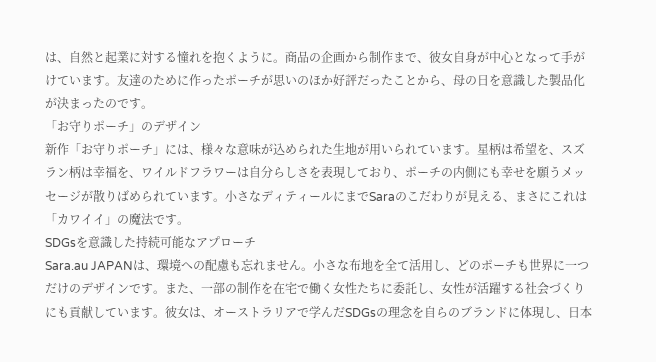は、自然と起業に対する憧れを抱くように。商品の企画から制作まで、彼女自身が中心となって手がけています。友達のために作ったポーチが思いのほか好評だったことから、母の日を意識した製品化が決まったのです。
「お守りポーチ」のデザイン
新作「お守りポーチ」には、様々な意味が込められた生地が用いられています。星柄は希望を、スズラン柄は幸福を、ワイルドフラワーは自分らしさを表現しており、ポーチの内側にも幸せを願うメッセージが散りばめられています。小さなディティールにまでSaraのこだわりが見える、まさにこれは「カワイイ」の魔法です。
SDGsを意識した持続可能なアプローチ
Sara.au JAPANは、環境への配慮も忘れません。小さな布地を全て活用し、どのポーチも世界に一つだけのデザインです。また、一部の制作を在宅で働く女性たちに委託し、女性が活躍する社会づくりにも貢献しています。彼女は、オーストラリアで学んだSDGsの理念を自らのブランドに体現し、日本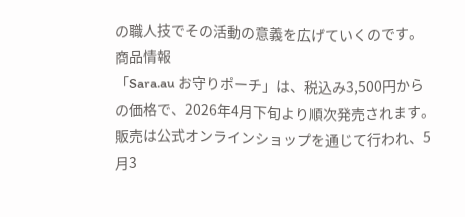の職人技でその活動の意義を広げていくのです。
商品情報
「Sara.au お守りポーチ」は、税込み3,500円からの価格で、2026年4月下旬より順次発売されます。販売は公式オンラインショップを通じて行われ、5月3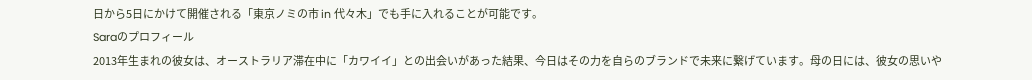日から5日にかけて開催される「東京ノミの市 in 代々木」でも手に入れることが可能です。
Saraのプロフィール
2013年生まれの彼女は、オーストラリア滞在中に「カワイイ」との出会いがあった結果、今日はその力を自らのブランドで未来に繋げています。母の日には、彼女の思いや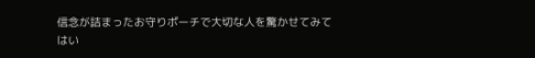信念が詰まったお守りポーチで大切な人を驚かせてみてはい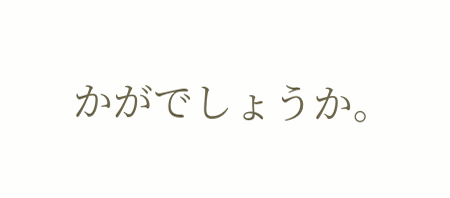かがでしょうか。